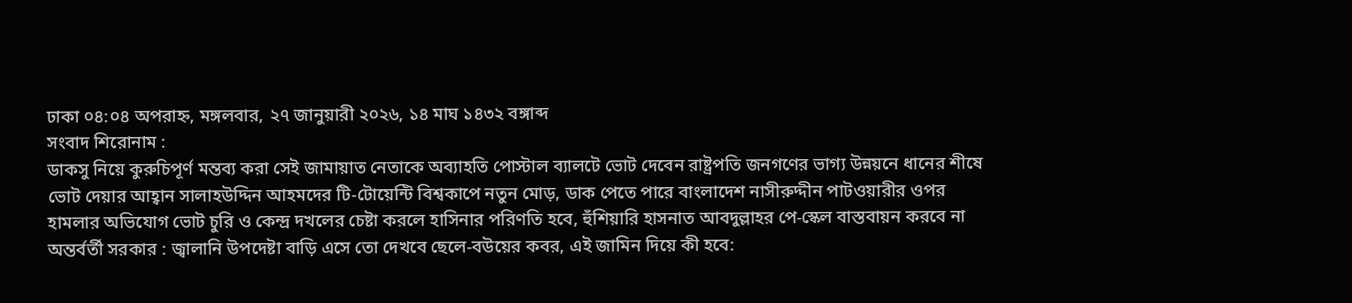ঢাকা ০৪:০৪ অপরাহ্ন, মঙ্গলবার, ২৭ জানুয়ারী ২০২৬, ১৪ মাঘ ১৪৩২ বঙ্গাব্দ
সংবাদ শিরোনাম :
ডাকসু নিয়ে কুরুচিপূর্ণ মন্তব্য করা সেই জামায়াত নেতাকে অব্যাহতি পোস্টাল ব্যালটে ভোট দেবেন রাষ্ট্রপতি জনগণের ভাগ্য উন্নয়নে ধানের শীষে ভোট দেয়ার আহ্বান সালাহউদ্দিন আহমদের টি-টোয়েন্টি বিশ্বকাপে নতুন মোড়, ডাক পেতে পারে বাংলাদেশ নাসীরুদ্দীন পাটওয়ারীর ওপর হামলার অভিযোগ ভোট চুরি ও কেন্দ্র দখলের চেষ্টা করলে হাসিনার পরিণতি হবে, হুঁশিয়ারি হাসনাত আবদুল্লাহর পে-স্কেল বাস্তবায়ন করবে না অন্তর্বর্তী সরকার : জ্বালানি উপদেষ্টা বাড়ি এসে তো দেখবে ছেলে-বউয়ের কবর, এই জামিন দিয়ে কী হবে: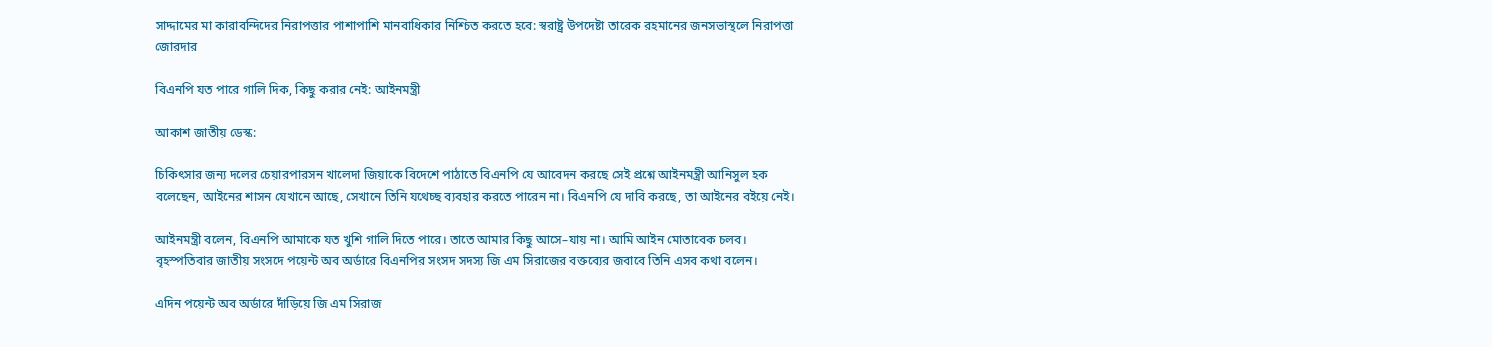সাদ্দামের মা কারাবন্দিদের নিরাপত্তার পাশাপাশি মানবাধিকার নিশ্চিত করতে হবে: স্বরাষ্ট্র উপদেষ্টা তারেক রহমানের জনসভাস্থলে নিরাপত্তা জোরদার

বিএনপি যত পারে গালি দিক, কিছু করার নেই: আইনমন্ত্রী

আকাশ জাতীয় ডেস্ক:

চিকিৎসার জন্য দলের চেয়ারপারসন খালেদা জিয়াকে বিদেশে পাঠাতে বিএনপি যে আবেদন করছে সেই প্রশ্নে আইনমন্ত্রী আনিসুল হক বলেছেন, আইনের শাসন যেখানে আছে, সেখানে তিনি যথেচ্ছ ব্যবহার করতে পারেন না। বিএনপি যে দাবি করছে, তা আইনের বইয়ে নেই।

আইনমন্ত্রী বলেন, বিএনপি আমাকে যত খুশি গালি দিতে পারে। তাতে আমার কিছু আসে–যায় না। আমি আইন মোতাবেক চলব। বৃহস্পতিবার জাতীয় সংসদে পয়েন্ট অব অর্ডারে বিএনপির সংসদ সদস্য জি এম সিরাজের বক্তব্যের জবাবে তিনি এসব কথা বলেন।

এদিন পয়েন্ট অব অর্ডারে দাঁড়িয়ে জি এম সিরাজ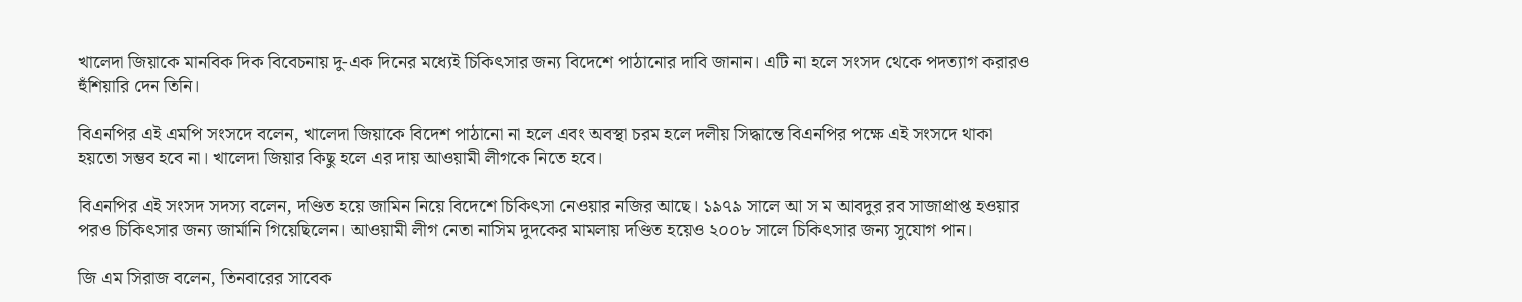খালেদা জিয়াকে মানবিক দিক বিবেচনায় দু-এক দিনের মধ্যেই চিকিৎসার জন্য বিদেশে পাঠানোর দাবি জানান। এটি না হলে সংসদ থেকে পদত্যাগ করারও হুঁশিয়ারি দেন তিনি।

বিএনপির এই এমপি সংসদে বলেন, খালেদা জিয়াকে বিদেশ পাঠানো না হলে এবং অবস্থা চরম হলে দলীয় সিদ্ধান্তে বিএনপির পক্ষে এই সংসদে থাকা হয়তো সম্ভব হবে না। খালেদা জিয়ার কিছু হলে এর দায় আওয়ামী লীগকে নিতে হবে।

বিএনপির এই সংসদ সদস্য বলেন, দণ্ডিত হয়ে জামিন নিয়ে বিদেশে চিকিৎসা নেওয়ার নজির আছে। ১৯৭৯ সালে আ স ম আবদুর রব সাজাপ্রাপ্ত হওয়ার পরও চিকিৎসার জন্য জার্মানি গিয়েছিলেন। আওয়ামী লীগ নেতা নাসিম দুদকের মামলায় দণ্ডিত হয়েও ২০০৮ সালে চিকিৎসার জন্য সুযোগ পান।

জি এম সিরাজ বলেন, তিনবারের সাবেক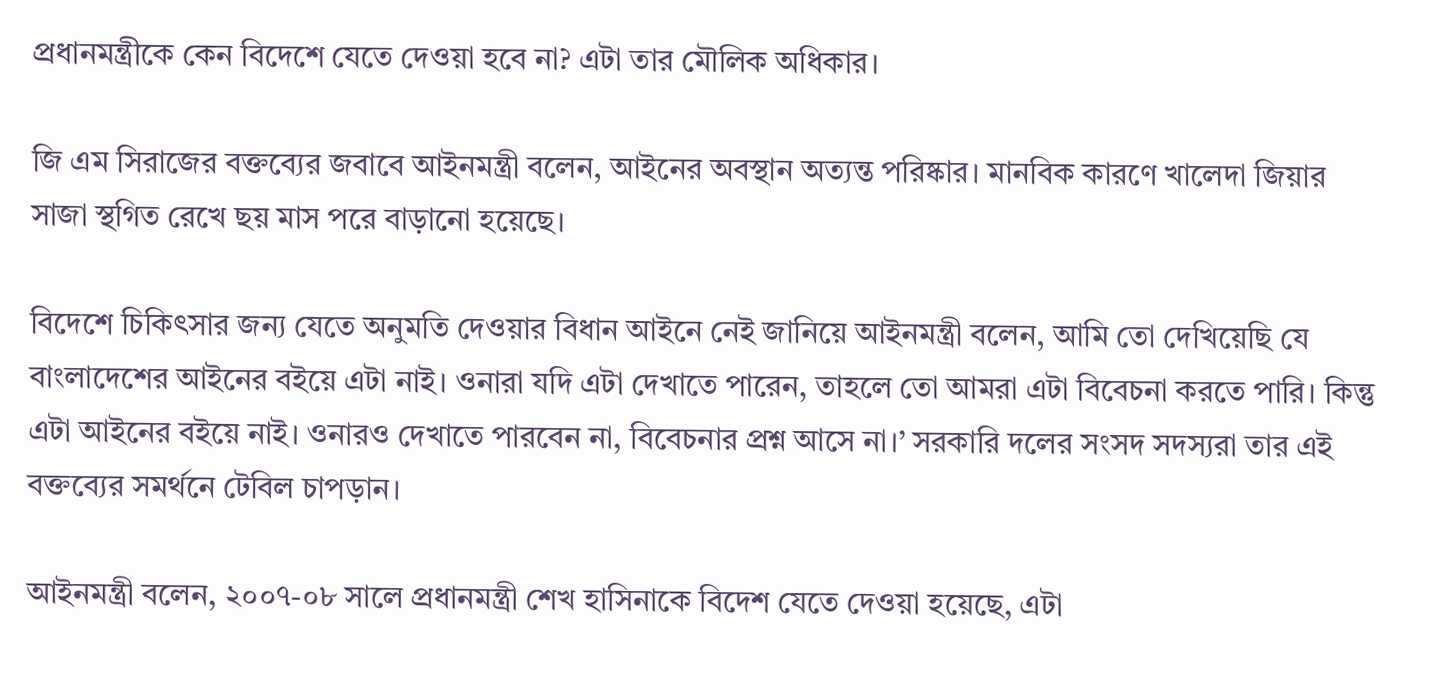প্রধানমন্ত্রীকে কেন বিদেশে যেতে দেওয়া হবে না? এটা তার মৌলিক অধিকার।

জি এম সিরাজের বক্তব্যের জবাবে আইনমন্ত্রী বলেন, আইনের অবস্থান অত্যন্ত পরিষ্কার। মানবিক কারণে খালেদা জিয়ার সাজা স্থগিত রেখে ছয় মাস পরে বাড়ানো হয়েছে।

বিদেশে চিকিৎসার জন্য যেতে অনুমতি দেওয়ার বিধান আইনে নেই জানিয়ে আইনমন্ত্রী বলেন, আমি তো দেখিয়েছি যে বাংলাদেশের আইনের বইয়ে এটা নাই। ওনারা যদি এটা দেখাতে পারেন, তাহলে তো আমরা এটা বিবেচনা করতে পারি। কিন্তু এটা আইনের বইয়ে নাই। ওনারও দেখাতে পারবেন না, বিবেচনার প্রশ্ন আসে না।’ সরকারি দলের সংসদ সদস্যরা তার এই বক্তব্যের সমর্থনে টেবিল চাপড়ান।

আইনমন্ত্রী বলেন, ২০০৭-০৮ সালে প্রধানমন্ত্রী শেখ হাসিনাকে বিদেশ যেতে দেওয়া হয়েছে, এটা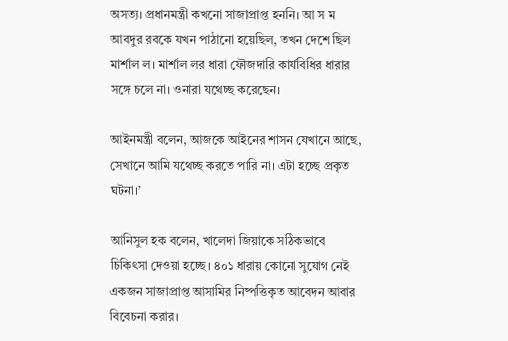অসত্য। প্রধানমন্ত্রী কখনো সাজাপ্রাপ্ত হননি। আ স ম আবদুর রবকে যখন পাঠানো হয়েছিল, তখন দেশে ছিল মার্শাল ল। মার্শাল লর ধারা ফৌজদারি কার্যবিধির ধারার সঙ্গে চলে না। ওনারা যথেচ্ছ করেছেন।

আইনমন্ত্রী বলেন, আজকে আইনের শাসন যেখানে আছে, সেখানে আমি যথেচ্ছ করতে পারি না। এটা হচ্ছে প্রকৃত ঘটনা।’

আনিসুল হক বলেন, খালেদা জিয়াকে সঠিকভাবে চিকিৎসা দেওয়া হচ্ছে। ৪০১ ধারায় কোনো সুযোগ নেই একজন সাজাপ্রাপ্ত আসামির নিষ্পত্তিকৃত আবেদন আবার বিবেচনা করার।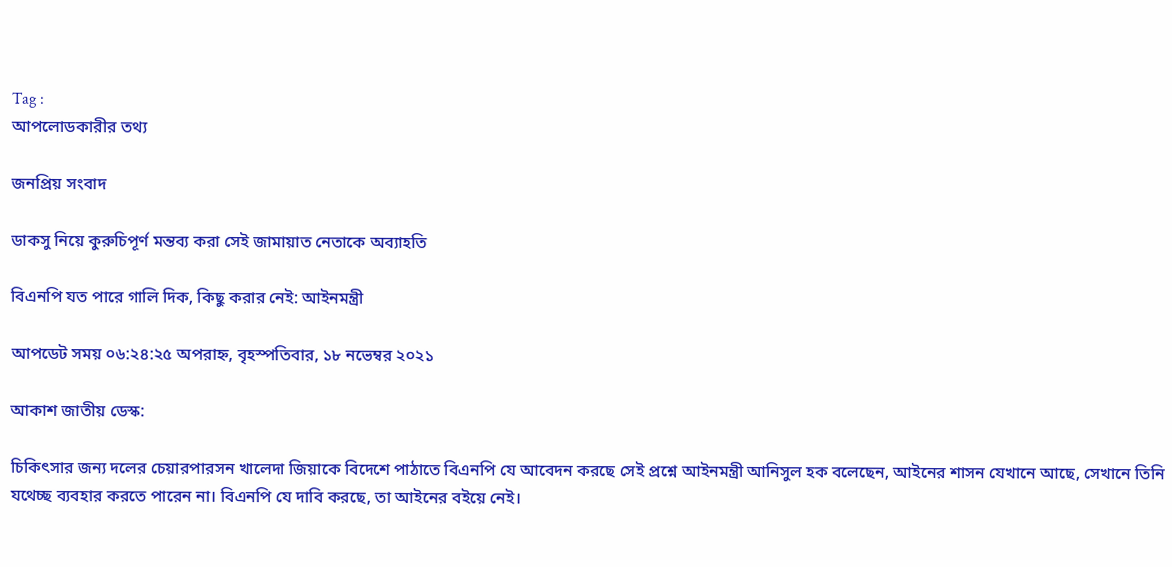Tag :
আপলোডকারীর তথ্য

জনপ্রিয় সংবাদ

ডাকসু নিয়ে কুরুচিপূর্ণ মন্তব্য করা সেই জামায়াত নেতাকে অব্যাহতি

বিএনপি যত পারে গালি দিক, কিছু করার নেই: আইনমন্ত্রী

আপডেট সময় ০৬:২৪:২৫ অপরাহ্ন, বৃহস্পতিবার, ১৮ নভেম্বর ২০২১

আকাশ জাতীয় ডেস্ক:

চিকিৎসার জন্য দলের চেয়ারপারসন খালেদা জিয়াকে বিদেশে পাঠাতে বিএনপি যে আবেদন করছে সেই প্রশ্নে আইনমন্ত্রী আনিসুল হক বলেছেন, আইনের শাসন যেখানে আছে, সেখানে তিনি যথেচ্ছ ব্যবহার করতে পারেন না। বিএনপি যে দাবি করছে, তা আইনের বইয়ে নেই।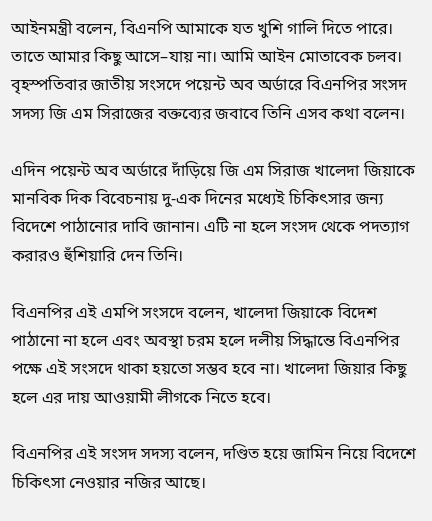আইনমন্ত্রী বলেন, বিএনপি আমাকে যত খুশি গালি দিতে পারে। তাতে আমার কিছু আসে–যায় না। আমি আইন মোতাবেক চলব। বৃহস্পতিবার জাতীয় সংসদে পয়েন্ট অব অর্ডারে বিএনপির সংসদ সদস্য জি এম সিরাজের বক্তব্যের জবাবে তিনি এসব কথা বলেন।

এদিন পয়েন্ট অব অর্ডারে দাঁড়িয়ে জি এম সিরাজ খালেদা জিয়াকে মানবিক দিক বিবেচনায় দু-এক দিনের মধ্যেই চিকিৎসার জন্য বিদেশে পাঠানোর দাবি জানান। এটি না হলে সংসদ থেকে পদত্যাগ করারও হুঁশিয়ারি দেন তিনি।

বিএনপির এই এমপি সংসদে বলেন, খালেদা জিয়াকে বিদেশ পাঠানো না হলে এবং অবস্থা চরম হলে দলীয় সিদ্ধান্তে বিএনপির পক্ষে এই সংসদে থাকা হয়তো সম্ভব হবে না। খালেদা জিয়ার কিছু হলে এর দায় আওয়ামী লীগকে নিতে হবে।

বিএনপির এই সংসদ সদস্য বলেন, দণ্ডিত হয়ে জামিন নিয়ে বিদেশে চিকিৎসা নেওয়ার নজির আছে।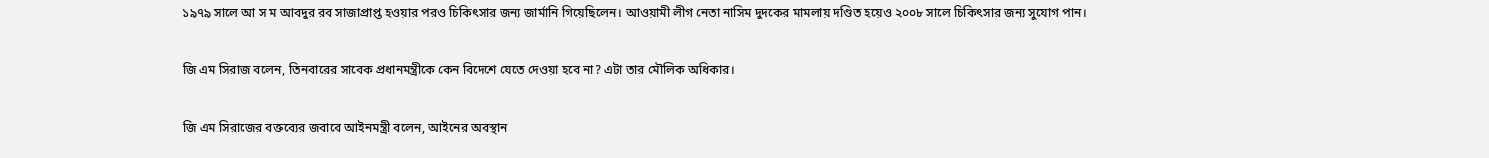১৯৭৯ সালে আ স ম আবদুর রব সাজাপ্রাপ্ত হওয়ার পরও চিকিৎসার জন্য জার্মানি গিয়েছিলেন। আওয়ামী লীগ নেতা নাসিম দুদকের মামলায় দণ্ডিত হয়েও ২০০৮ সালে চিকিৎসার জন্য সুযোগ পান।

জি এম সিরাজ বলেন, তিনবারের সাবেক প্রধানমন্ত্রীকে কেন বিদেশে যেতে দেওয়া হবে না? এটা তার মৌলিক অধিকার।

জি এম সিরাজের বক্তব্যের জবাবে আইনমন্ত্রী বলেন, আইনের অবস্থান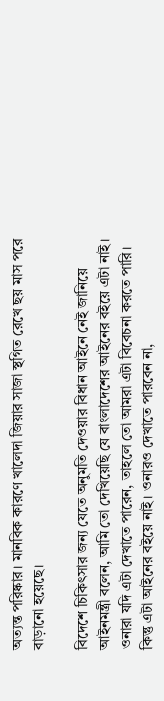অত্যন্ত পরিষ্কার। মানবিক কারণে খালেদা জিয়ার সাজা স্থগিত রেখে ছয় মাস পরে বাড়ানো হয়েছে।

বিদেশে চিকিৎসার জন্য যেতে অনুমতি দেওয়ার বিধান আইনে নেই জানিয়ে আইনমন্ত্রী বলেন, আমি তো দেখিয়েছি যে বাংলাদেশের আইনের বইয়ে এটা নাই। ওনারা যদি এটা দেখাতে পারেন, তাহলে তো আমরা এটা বিবেচনা করতে পারি। কিন্তু এটা আইনের বইয়ে নাই। ওনারও দেখাতে পারবেন না,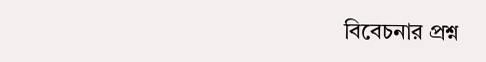বিবেচনার প্রশ্ন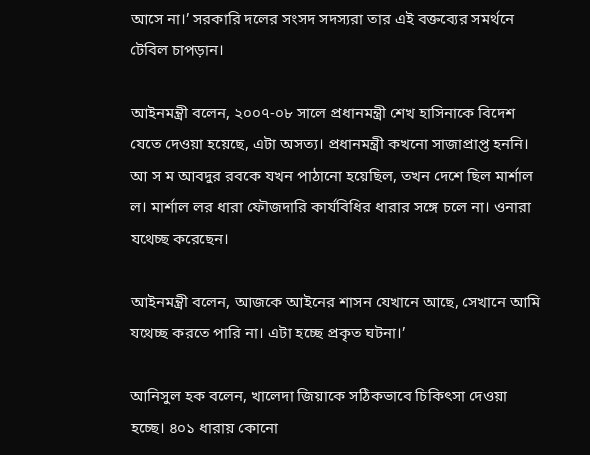আসে না।’ সরকারি দলের সংসদ সদস্যরা তার এই বক্তব্যের সমর্থনে টেবিল চাপড়ান।

আইনমন্ত্রী বলেন, ২০০৭-০৮ সালে প্রধানমন্ত্রী শেখ হাসিনাকে বিদেশ যেতে দেওয়া হয়েছে, এটা অসত্য। প্রধানমন্ত্রী কখনো সাজাপ্রাপ্ত হননি। আ স ম আবদুর রবকে যখন পাঠানো হয়েছিল, তখন দেশে ছিল মার্শাল ল। মার্শাল লর ধারা ফৌজদারি কার্যবিধির ধারার সঙ্গে চলে না। ওনারা যথেচ্ছ করেছেন।

আইনমন্ত্রী বলেন, আজকে আইনের শাসন যেখানে আছে, সেখানে আমি যথেচ্ছ করতে পারি না। এটা হচ্ছে প্রকৃত ঘটনা।’

আনিসুল হক বলেন, খালেদা জিয়াকে সঠিকভাবে চিকিৎসা দেওয়া হচ্ছে। ৪০১ ধারায় কোনো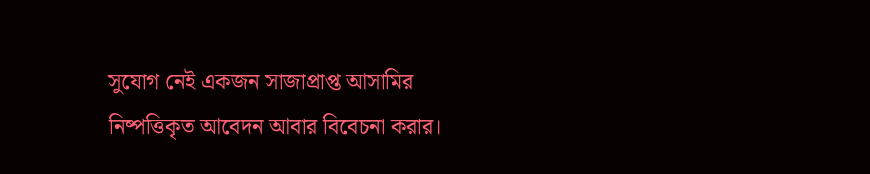সুযোগ নেই একজন সাজাপ্রাপ্ত আসামির নিষ্পত্তিকৃত আবেদন আবার বিবেচনা করার।